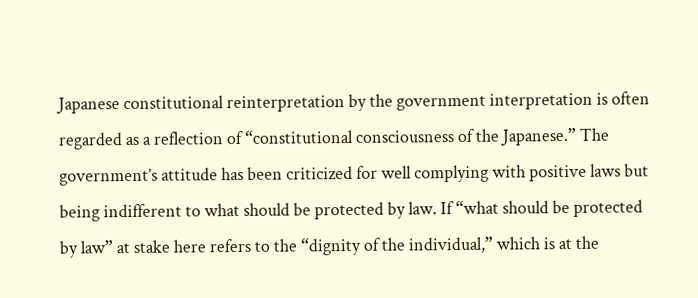Japanese constitutional reinterpretation by the government interpretation is often regarded as a reflection of “constitutional consciousness of the Japanese.” The government’s attitude has been criticized for well complying with positive laws but being indifferent to what should be protected by law. If “what should be protected by law” at stake here refers to the “dignity of the individual,” which is at the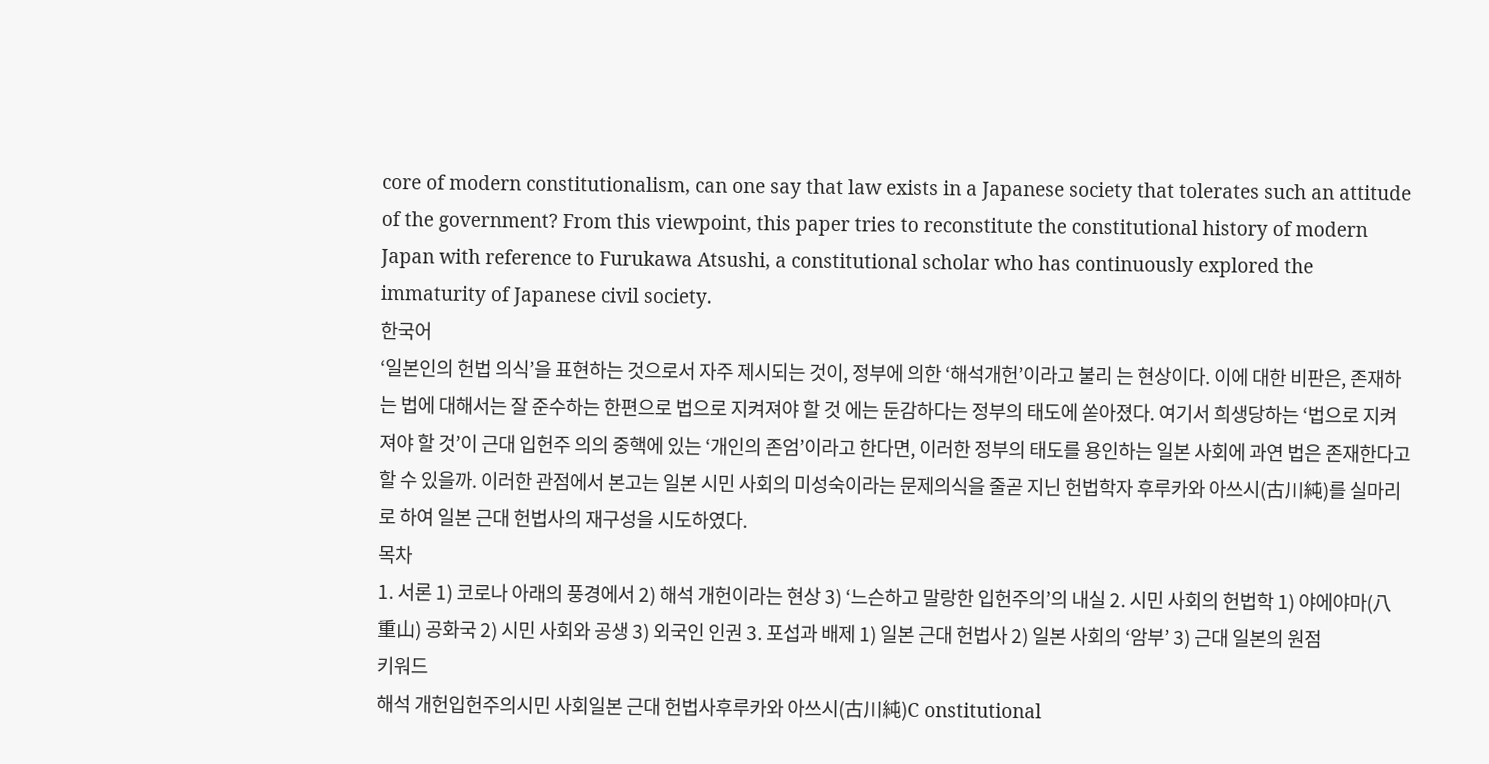core of modern constitutionalism, can one say that law exists in a Japanese society that tolerates such an attitude of the government? From this viewpoint, this paper tries to reconstitute the constitutional history of modern Japan with reference to Furukawa Atsushi, a constitutional scholar who has continuously explored the immaturity of Japanese civil society.
한국어
‘일본인의 헌법 의식’을 표현하는 것으로서 자주 제시되는 것이, 정부에 의한 ‘해석개헌’이라고 불리 는 현상이다. 이에 대한 비판은, 존재하는 법에 대해서는 잘 준수하는 한편으로 법으로 지켜져야 할 것 에는 둔감하다는 정부의 태도에 쏟아졌다. 여기서 희생당하는 ‘법으로 지켜져야 할 것’이 근대 입헌주 의의 중핵에 있는 ‘개인의 존엄’이라고 한다면, 이러한 정부의 태도를 용인하는 일본 사회에 과연 법은 존재한다고 할 수 있을까. 이러한 관점에서 본고는 일본 시민 사회의 미성숙이라는 문제의식을 줄곧 지닌 헌법학자 후루카와 아쓰시(古川純)를 실마리로 하여 일본 근대 헌법사의 재구성을 시도하였다.
목차
1. 서론 1) 코로나 아래의 풍경에서 2) 해석 개헌이라는 현상 3) ‘느슨하고 말랑한 입헌주의’의 내실 2. 시민 사회의 헌법학 1) 야에야마(八重山) 공화국 2) 시민 사회와 공생 3) 외국인 인권 3. 포섭과 배제 1) 일본 근대 헌법사 2) 일본 사회의 ‘암부’ 3) 근대 일본의 원점
키워드
해석 개헌입헌주의시민 사회일본 근대 헌법사후루카와 아쓰시(古川純)C onstitutional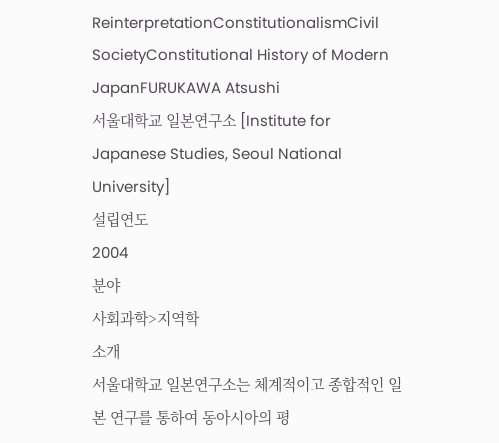ReinterpretationConstitutionalismCivil SocietyConstitutional History of Modern JapanFURUKAWA Atsushi
서울대학교 일본연구소 [Institute for Japanese Studies, Seoul National University]
설립연도
2004
분야
사회과학>지역학
소개
서울대학교 일본연구소는 체계적이고 종합적인 일본 연구를 통하여 동아시아의 평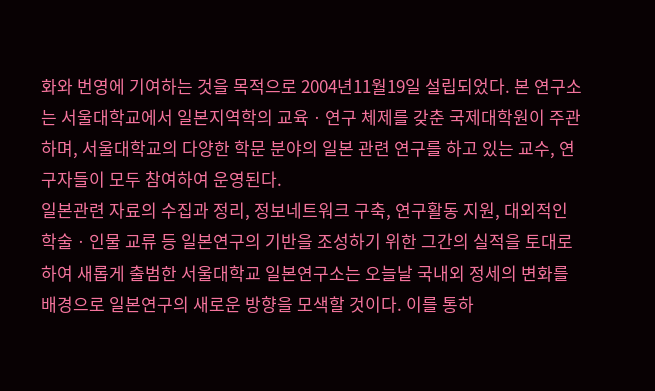화와 번영에 기여하는 것을 목적으로 2004년11월19일 설립되었다. 본 연구소는 서울대학교에서 일본지역학의 교육ㆍ연구 체제를 갖춘 국제대학원이 주관하며, 서울대학교의 다양한 학문 분야의 일본 관련 연구를 하고 있는 교수, 연구자들이 모두 참여하여 운영된다.
일본관련 자료의 수집과 정리, 정보네트워크 구축, 연구활동 지원, 대외적인 학술ㆍ인물 교류 등 일본연구의 기반을 조성하기 위한 그간의 실적을 토대로 하여 새롭게 출범한 서울대학교 일본연구소는 오늘날 국내외 정세의 변화를 배경으로 일본연구의 새로운 방향을 모색할 것이다. 이를 통하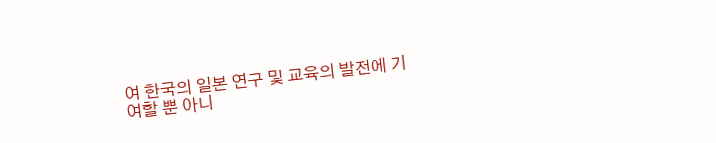여 한국의 일본 연구 및 교육의 발전에 기여할 뿐 아니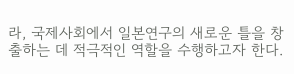라, 국제사회에서 일본연구의 새로운 틀을 창출하는 데 적극적인 역할을 수행하고자 한다.